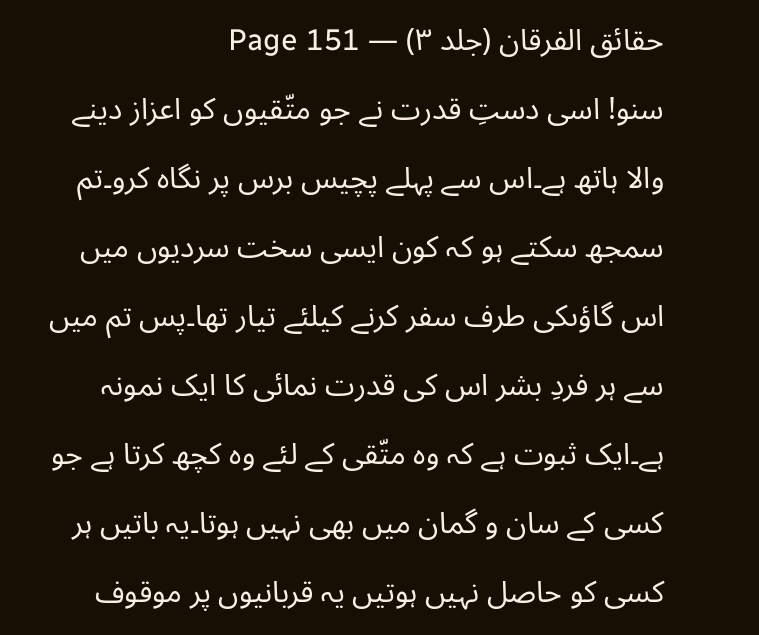حقائق الفرقان (جلد ۳) — Page 151
سنو! اسی دستِ قدرت نے جو متّقیوں کو اعزاز دینے والا ہاتھ ہے۔اس سے پہلے پچیس برس پر نگاہ کرو۔تم سمجھ سکتے ہو کہ کون ایسی سخت سردیوں میں اس گاؤںکی طرف سفر کرنے کیلئے تیار تھا۔پس تم میں سے ہر فردِ بشر اس کی قدرت نمائی کا ایک نمونہ ہے۔ایک ثبوت ہے کہ وہ متّقی کے لئے وہ کچھ کرتا ہے جو کسی کے سان و گمان میں بھی نہیں ہوتا۔یہ باتیں ہر کسی کو حاصل نہیں ہوتیں یہ قربانیوں پر موقوف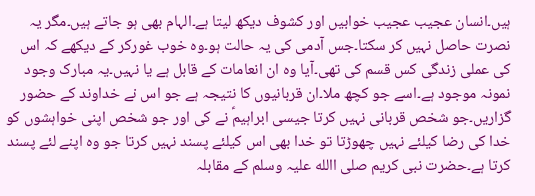ہیں۔انسان عجیب عجیب خوابیں اور کشوف دیکھ لیتا ہے۔الہام بھی ہو جاتے ہیں۔مگر یہ نصرت حاصل نہیں کر سکتا۔جس آدمی کی یہ حالت ہو۔وہ خوب غورکر کے دیکھے کہ اس کی عملی زندگی کس قسم کی تھی۔آیا وہ ان انعامات کے قابل ہے یا نہیں۔یہ مبارک وجود نمونہ موجود ہے۔اسے جو کچھ ملا۔ان قربانیوں کا نتیجہ ہے جو اس نے خداوند کے حضور گزاریں۔جو شخص قربانی نہیں کرتا جیسی ابراہیمؑ نے کی اور جو شخص اپنی خواہشوں کو خدا کی رضا کیلئے نہیں چھوڑتا تو خدا بھی اس کیلئے پسند نہیں کرتا جو وہ اپنے لئے پسند کرتا ہے۔حضرت نبی کریم صلی االله علیہ وسلم کے مقابلہ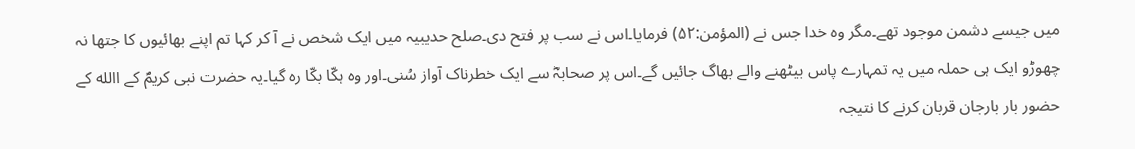میں جیسے دشمن موجود تھے۔مگر وہ خدا جس نے (المؤمن:۵۲) فرمایا۔اس نے سب پر فتح دی۔صلح حدیبیہ میں ایک شخص نے آ کر کہا تم اپنے بھائیوں کا جتھا نہ چھوڑو ایک ہی حملہ میں یہ تمہارے پاس بیٹھنے والے بھاگ جائیں گے۔اس پر صحابہؓ سے ایک خطرناک آواز سُنی۔اور وہ ہکّا بکّا رہ گیا۔یہ حضرت نبی کریمؐ کے االله کے حضور بار بارجان قربان کرنے کا نتیجہ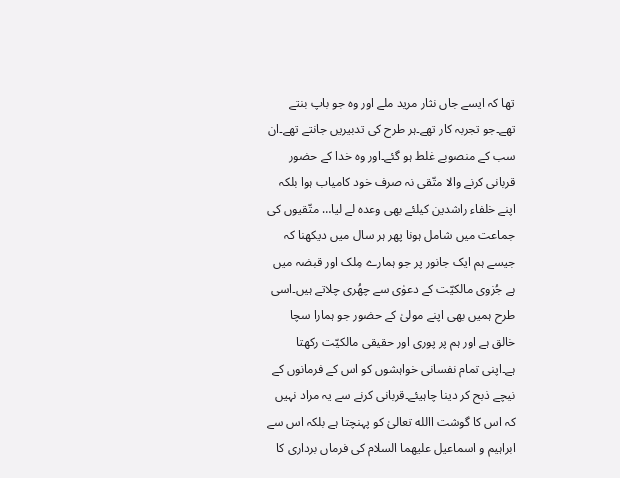تھا کہ ایسے جاں نثار مرید ملے اور وہ جو باپ بنتے تھے۔جو تجربہ کار تھے۔ہر طرح کی تدبیریں جانتے تھے۔ان سب کے منصوبے غلط ہو گئے۔اور وہ خدا کے حضور قربانی کرنے والا متّقی نہ صرف خود کامیاب ہوا بلکہ اپنے خلفاء راشدین کیلئے بھی وعدہ لے لیا… متّقیوں کی جماعت میں شامل ہونا پھر ہر سال میں دیکھنا کہ جیسے ہم ایک جانور پر جو ہمارے مِلک اور قبضہ میں ہے جُزوی مالکیّت کے دعوٰی سے چھُری چلاتے ہیں۔اسی طرح ہمیں بھی اپنے مولیٰ کے حضور جو ہمارا سچا خالق ہے اور ہم پر پوری اور حقیقی مالکیّت رکھتا ہے۔اپنی تمام نفسانی خواہشوں کو اس کے فرمانوں کے نیچے ذبح کر دینا چاہیئے۔قربانی کرنے سے یہ مراد نہیں کہ اس کا گوشت االله تعالیٰ کو پہنچتا ہے بلکہ اس سے ابراہیم و اسماعیل علیھما السلام کی فرماں برداری کا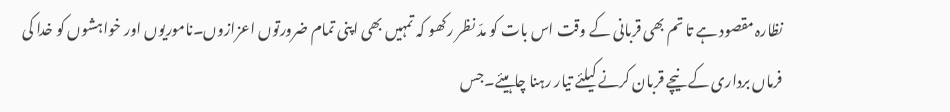نظارہ مقصود ہے تا تم بھی قربانی کے وقت اس بات کو مدّ نظر رکھو کہ تمہیں بھی اپنی تمام ضرورتوں اعزازوں۔ناموریوں اور خواہشوں کو خدا کی فرماں برداری کے نیچے قربان کرنے کیلئے تیار رہنا چاہیئے۔جس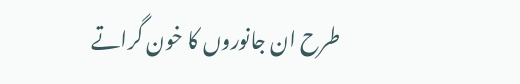طرح ان جانوروں کا خون گراتے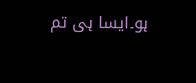ہو۔ایسا ہی تم